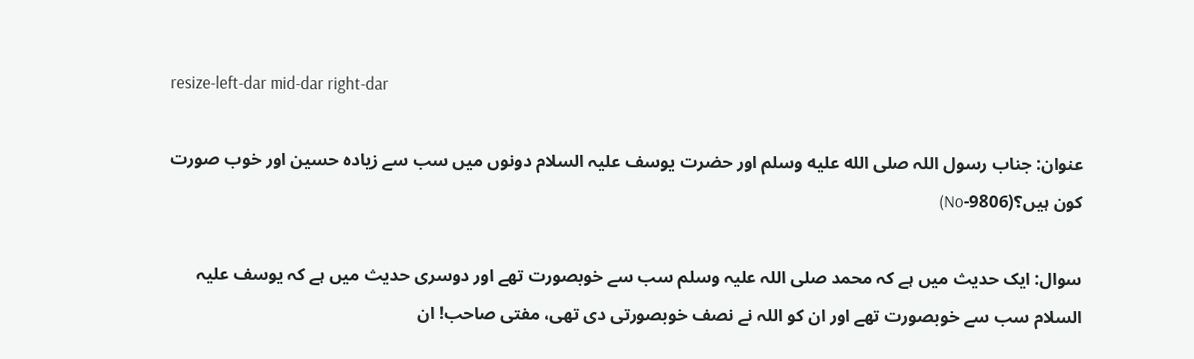resize-left-dar mid-dar right-dar

عنوان: جناب رسول اللہ صلى الله عليه وسلم اور حضرت یوسف علیہ السلام دونوں میں سب سے زیادہ حسین اور خوب صورت کون ہیں؟(9806-No)

سوال: ایک حديث میں ہے کہ محمد صلی اللہ علیہ وسلم سب سے خوبصورت تھے اور دوسری حديث میں ہے کہ یوسف علیہ السلام سب سے خوبصورت تھے اور ان کو اللہ نے نصف خوبصورتی دی تھی، مفتی صاحب! ان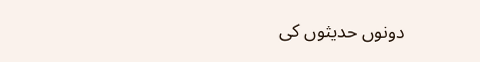دونوں حدیثوں کی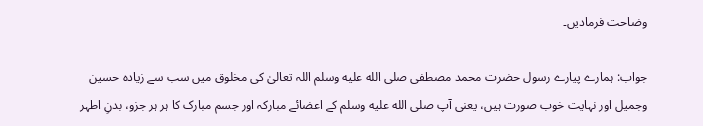وضاحت فرمادیں۔

جواب: ہمارے پیارے رسول حضرت محمد مصطفی صلى الله عليه وسلم اللہ تعالیٰ کی مخلوق میں سب سے زیادہ حسین وجمیل اور نہایت خوب صورت ہیں، یعنی آپ صلى الله عليه وسلم کے اعضائے مبارکہ اور جسم مبارک کا ہر ہر جزو، بدنِ اطہر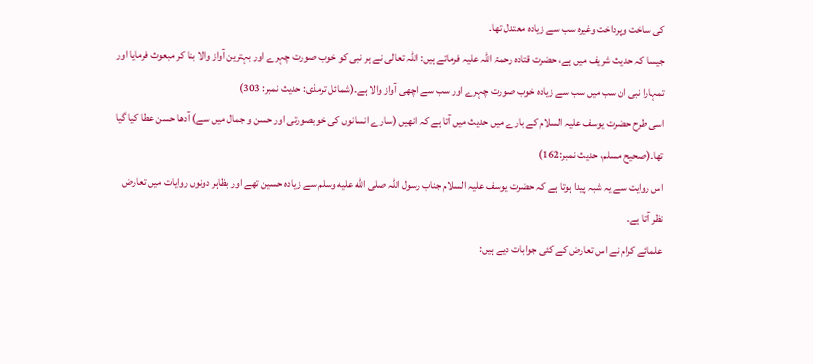کی ساخت وپرداخت وغیرہ سب سے زیادہ معتدل تھا۔
جیسا کہ حدیث شریف میں ہے، حضرت قتادہ رحمۃ اللّٰہ علیہ فرماتے ہیں: اللہ تعالی نے ہر نبی کو خوب صورت چہرے اور بہترین آواز والا بنا کر مبعوث فرمایا اور تمہارا نبی ان سب میں سب سے زیادہ خوب صورت چہرے اور سب سے اچھی آواز والا ہے۔(شمائل ترمذی: حدیث نمبر: 303)
اسی طرح حضرت یوسف علیہ السلام کے بارے میں حدیث میں آتا ہے کہ انھیں (سارے انسانوں کی خوبصورتی اور حسن و جمال میں سے) آدھا حسن عطا کیا گیا تھا۔(صحیح مسلم، حدیث نمبر:162)
اس روایت سے یہ شبہ پیدا ہوتا ہے کہ حضرت یوسف علیہ السلام جناب رسول اللہ صلى الله عليه وسلم سے زیادہ حسین تھے اور بظاہر دونوں روایات میں تعارض نظر آتا ہے۔
علمائے کرام نے اس تعارض کے کئی جوابات دیے ہیں: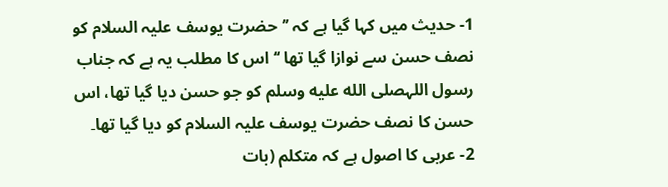1- حدیث میں کہا گیا ہے کہ ’’حضرت یوسف علیہ السلام کو نصف حسن سے نوازا گیا تھا ‘‘ اس کا مطلب یہ ہے کہ جناب رسول اللہصلى الله عليه وسلم کو جو حسن دیا گیا تھا، اس حسن کا نصف حضرت یوسف علیہ السلام کو دیا گیا تھا۔
2- عربی کا اصول ہے کہ متکلم (بات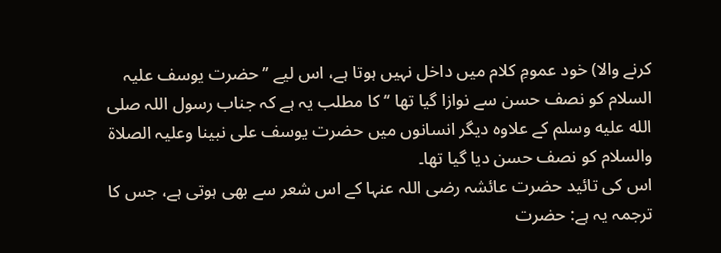کرنے والا) خود عمومِ کلام میں داخل نہیں ہوتا ہے، اس لیے ’’حضرت یوسف علیہ السلام کو نصف حسن سے نوازا گیا تھا ‘‘ کا مطلب یہ ہے کہ جناب رسول اللہ صلى الله عليه وسلم کے علاوہ دیگر انسانوں میں حضرت یوسف علی نبینا وعلیہ الصلاة والسلام کو نصف حسن دیا گیا تھا۔
اس کی تائید حضرت عائشہ رضی اللہ عنہا کے اس شعر سے بھی ہوتی ہے، جس کا ترجمہ یہ ہے: حضرت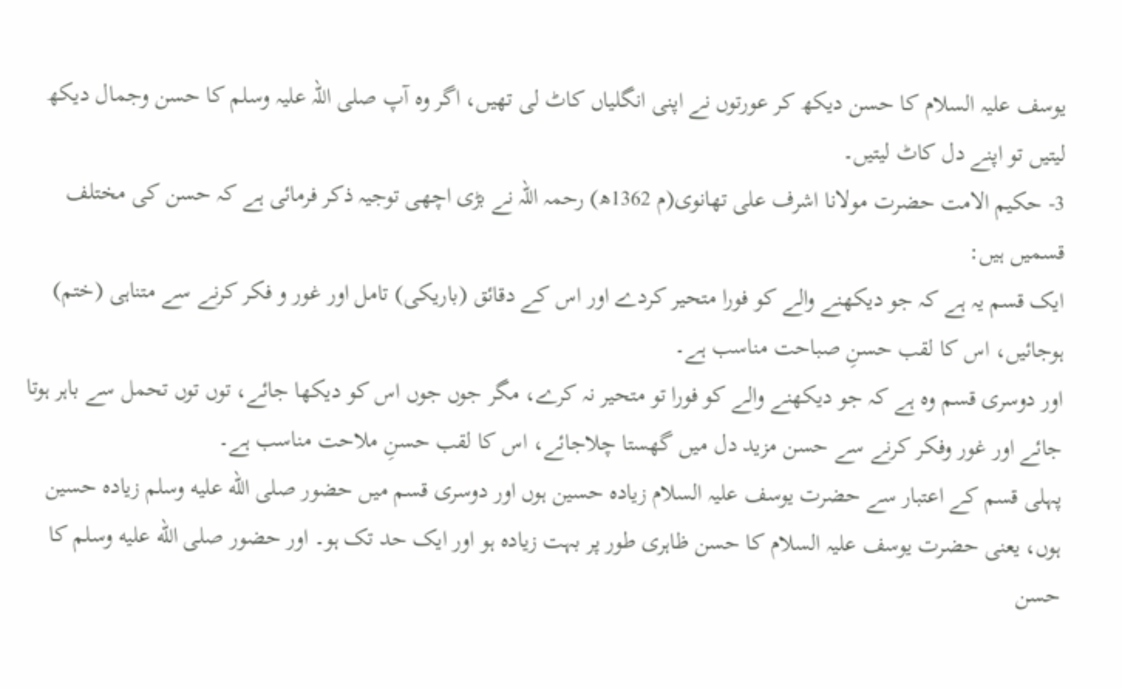یوسف علیہ السلام کا حسن دیکھ کر عورتوں نے اپنی انگلیاں کاٹ لی تھیں، اگر وہ آپ صلی اللہ علیہ وسلم کا حسن وجمال دیکھ لیتیں تو اپنے دل کاٹ لیتیں۔
3- حکیم الامت حضرت مولانا اشرف علی تھانوی(م 1362ھ) رحمہ اللہ نے بڑی اچھی توجیہ ذکر فرمائی ہے کہ حسن کی مختلف قسمیں ہیں:
ایک قسم یہ ہے کہ جو دیکھنے والے کو فورا متحیر کردے اور اس کے دقائق (باریکی) تامل اور غور و فکر کرنے سے متناہی (ختم) ہوجائیں، اس کا لقب حسنِ صباحت مناسب ہے۔
اور دوسری قسم وہ ہے کہ جو دیکھنے والے کو فورا تو متحیر نہ کرے، مگر جوں جوں اس کو دیکھا جائے، توں توں تحمل سے باہر ہوتا جائے اور غور وفکر کرنے سے حسن مزید دل میں گھستا چلاجائے، اس کا لقب حسنِ ملاحت مناسب ہے۔
پہلی قسم کے اعتبار سے حضرت یوسف علیہ السلام زیادہ حسین ہوں اور دوسری قسم میں حضور صلى الله عليه وسلم زیادہ حسین ہوں، یعنی حضرت یوسف علیہ السلام کا حسن ظاہری طور پر بہت زیادہ ہو اور ایک حد تک ہو۔ اور حضور صلى الله عليه وسلم کا حسن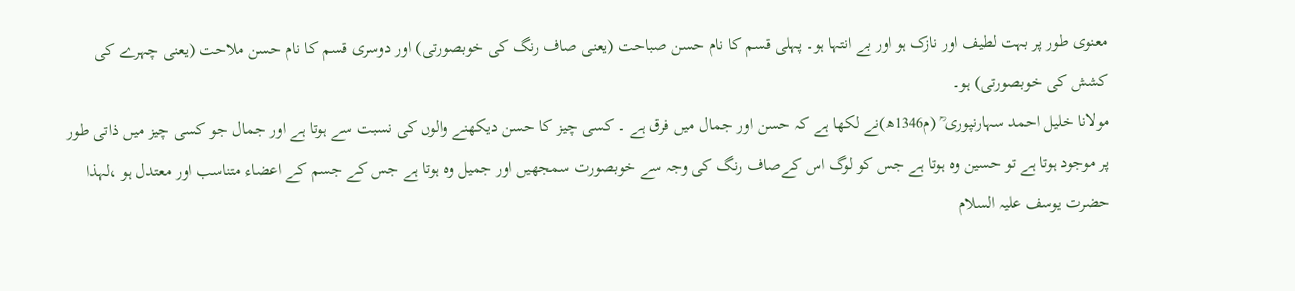معنوی طور پر بہت لطیف اور نازک ہو اور بے انتہا ہو۔ پہلی قسم کا نام حسن صباحت (یعنی صاف رنگ کی خوبصورتی) اور دوسری قسم کا نام حسن ملاحت (یعنی چہرے کی کشش کی خوبصورتی) ہو۔
مولانا خلیل احمد سہارنپوری ؒ (م1346ھ)نے لکھا ہے کہ حسن اور جمال میں فرق ہے ۔ کسی چیز کا حسن دیکھنے والوں کی نسبت سے ہوتا ہے اور جمال جو کسی چیز میں ذاتی طور پر موجود ہوتا ہے تو حسین وہ ہوتا ہے جس کو لوگ اس کےصاف رنگ کی وجہ سے خوبصورت سمجھیں اور جمیل وہ ہوتا ہے جس کے جسم کے اعضاء متناسب اور معتدل ہو ،لہذا حضرت یوسف علیہ السلام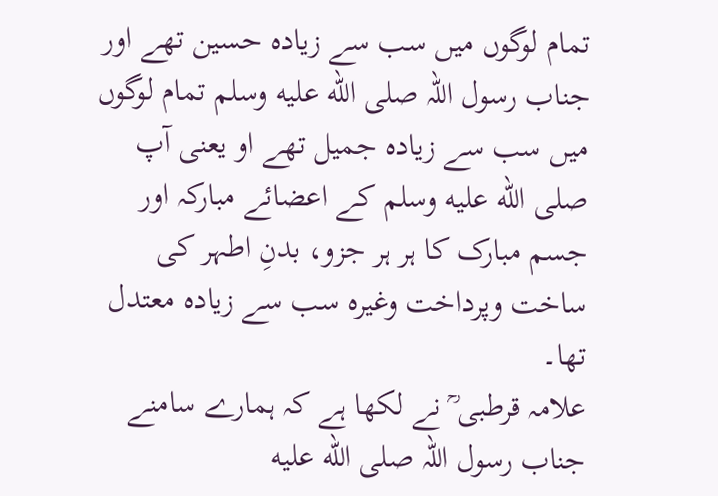تمام لوگوں میں سب سے زیادہ حسین تھے اور جناب رسول اللہ صلى الله عليه وسلم تمام لوگوں میں سب سے زیادہ جمیل تھے او یعنی آپ صلى الله عليه وسلم کے اعضائے مبارکہ اور جسم مبارک کا ہر ہر جزو، بدنِ اطہر کی ساخت وپرداخت وغیرہ سب سے زیادہ معتدل تھا۔
علامہ قرطبی ؒ نے لکھا ہے کہ ہمارے سامنے جناب رسول اللہ صلى الله عليه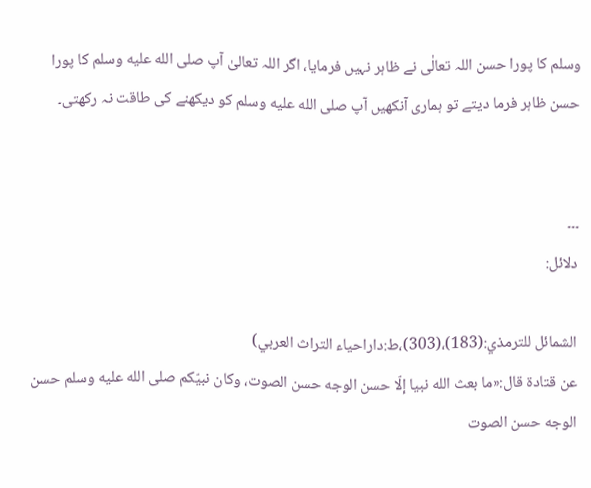وسلم کا پورا حسن اللہ تعالٰی نے ظاہر نہیں فرمایا، اگر اللہ تعالیٰ آپ صلى الله عليه وسلم کا پورا حسن ظاہر فرما دیتے تو ہماری آنکھیں آپ صلى الله عليه وسلم کو دیکھنے کی طاقت نہ رکھتی۔


۔۔۔
دلائل:

الشمائل للترمذي:(183)،(303)،ط:داراحیاء التراث العربي)
عن قتادة قال:«ما بعث الله نبيا إلّا حسن الوجه حسن الصوت، وكان نبيّكم صلى الله عليه وسلم حسن الوجه حسن الصوت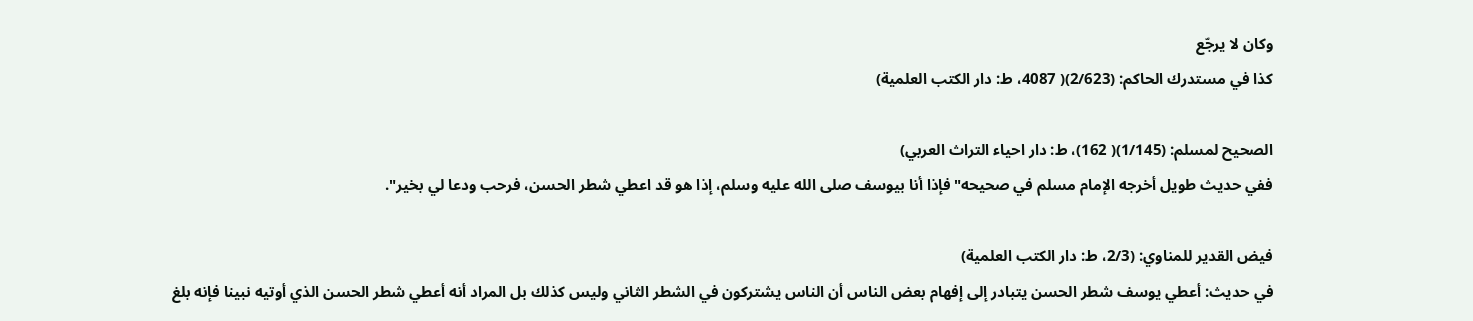وكان لا يرجّع
کذا في مستدرك الحاكم: (2/623)( 4087، ط: دار الکتب العلمیة)

الصحيح لمسلم: (1/145)( 162)، ط: دار احياء التراث العربي)
ففي حديث طويل أخرجه الإمام مسلم في صحيحه"فإذا أنا بيوسف صلى الله عليه وسلم، إذا هو قد اعطي شطر الحسن، فرحب ودعا لي بخير".

فیض القدیر للمناوي: (2/3، ط: دار الکتب العلمیة)
في حديث: أعطي يوسف شطر الحسن يتبادر إلى إفهام بعض الناس أن الناس يشتركون في الشطر الثاني وليس كذلك بل المراد أنه أعطي شطر الحسن الذي أوتيه نبينا فإنه بلغ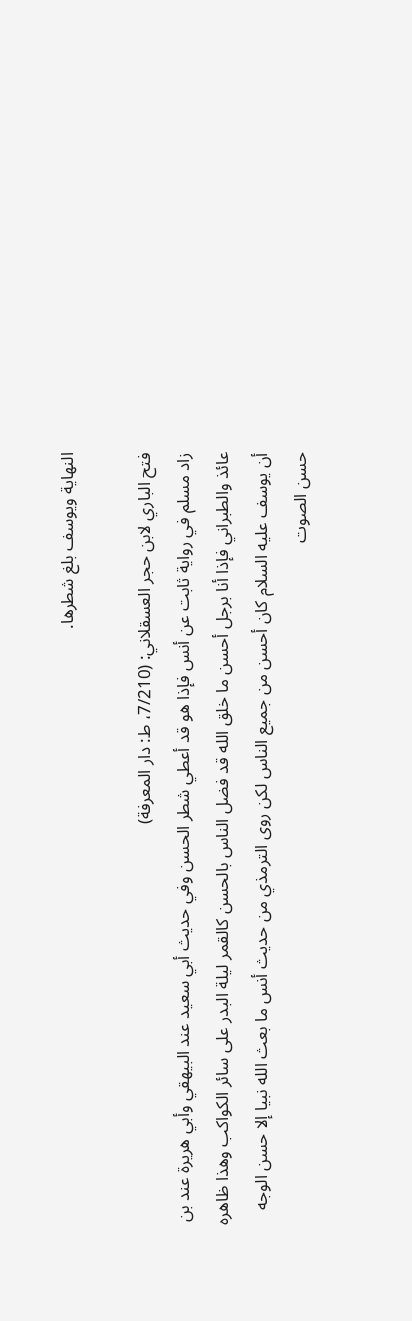النهاية ويوسف بلغ شطرها.

فتح الباري لابن حجر العسقلاني: (7/210، ط: دار المعرفة)
زاد مسلم في رواية ثابت عن أنس فإذا هو قد أعطي شطر الحسن وفي حديث أبي سعيد عند البيهقي وأبي هريرة عند بن عائذ والطبراني فإذا أنا برجل أحسن ما خلق الله قد فضل الناس بالحسن كالقمر ليلة البدر على سائر الكواكب وهذا ظاهره أن يوسف عليه السلام كان أحسن من جميع الناس لكن روى الترمذي من حديث أنس ما بعث الله نبيا إلا حسن الوجه حسن الصوت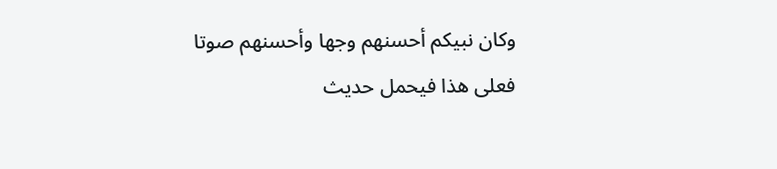وكان نبيكم أحسنهم وجها وأحسنهم صوتا فعلى هذا فيحمل حديث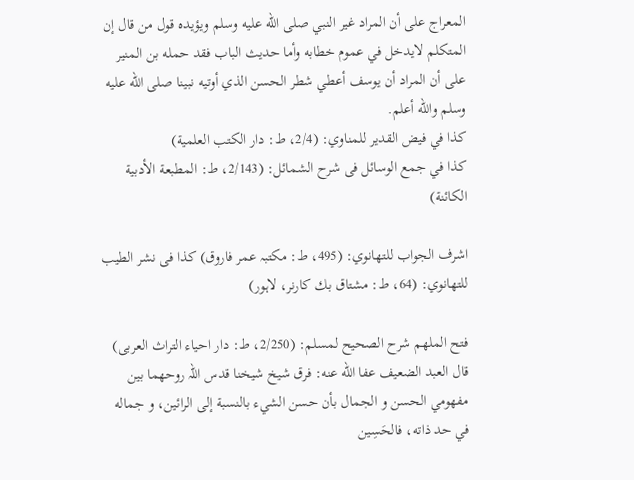المعراج على أن المراد غير النبي صلى الله عليه وسلم ويؤيده قول من قال إن المتكلم لايدخل في عموم خطابه وأما حديث الباب فقد حمله بن المنير على أن المراد أن يوسف أعطي شطر الحسن الذي أوتيه نبينا صلى الله عليه وسلم والله أعلم.
کذا في فیض القدیر للمناوي: (2/4، ط: دار الکتب العلمیة)
کذا في جمع الوسائل فی شرح الشمائل: (2/143، ط: المطبعة الأدبية الكائنة)

اشرف الجواب للتھانوي: (495، ط: مکتبہ عمر فاروق) کذا فی نشر الطیب للتھانوي: (64، ط: مشتاق بك كارنر، لاہور)

فتح الملھم شرح الصحیح لمسلم: (2/250، ط: دار احیاء التراث العربی)
قال العبد الضعيف عفا الله عنه: فرق شيخ شيخنا قدس اللہ روحھما بین مفھومي الحسن و الجمال بأن حسن الشيء بالنسبة إلى الرائين، و جماله في حد ذاته، فالحَسِين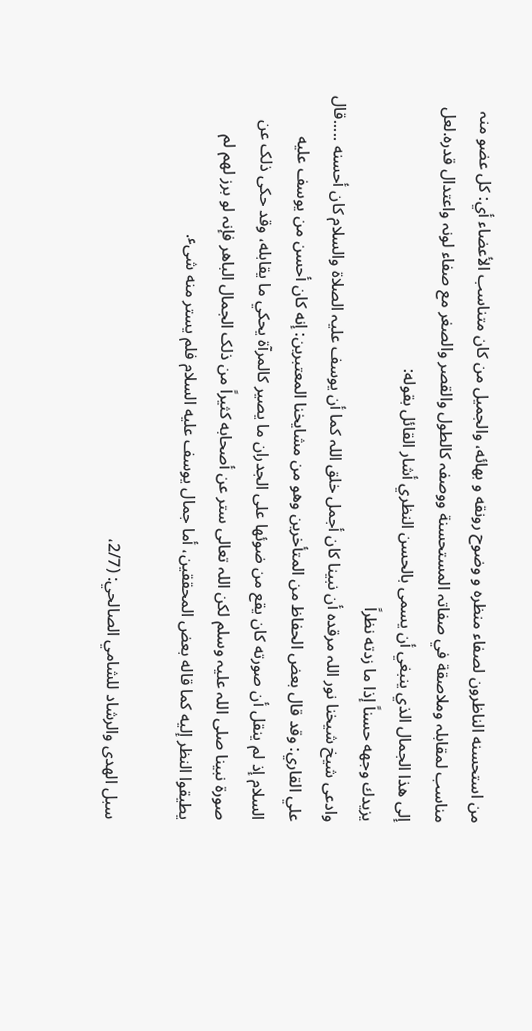من استحسنه الناظرون لصفاء منظره و وضوح رونقه و بهائه، والجمیل من کان متناسب الأعضاء أي: کل عضو منہ مناسب لمقابلہ وملاصقة في صفاتہ المستحسنة ووصفہ کالطول والقصر والصغر مع صفاء لونہ واعتدال قدرہ.لعل إلى هذا الجمال الذي ينبغي أن يسمى بالحسن النظري أشار القائل بقوله:
يزيدك وجهه حسناً إذا ما زدته نظراً
وادعی شیخ شیخنا نور اللہ مرقدہ أن نبینا کان أجمل خلق اللہ کما أن یوسف علیہ الصلاة والسلام کان أحسنه .....قال علي القاري: وقد قال بعض الحفاظ من المتأخرین وھو من مشایخنا المعتبرین: إنه کان أحسن من یوسف علیه السلام إذ لم ینقل أن صورته کان یقع من ضوئھا علی الجدران ما یصیر کالمرآة یحکي ما یقابله، وقد حکی ذلک عن صورة نبینا صلی اللہ علیہ وسلم لکن اللہ تعالی ستر عن أصحابه کثیراً من ذلک الجمال الباھر فإنہ لو برز لھم لم یطیقوا النظر إلیه کما قاله بعض المحققین، أما جمال یوسف علیه السلام فلم یستر منه شیٴ.

سبل الهدى والرشاد للشامي الصالحي: (2/7،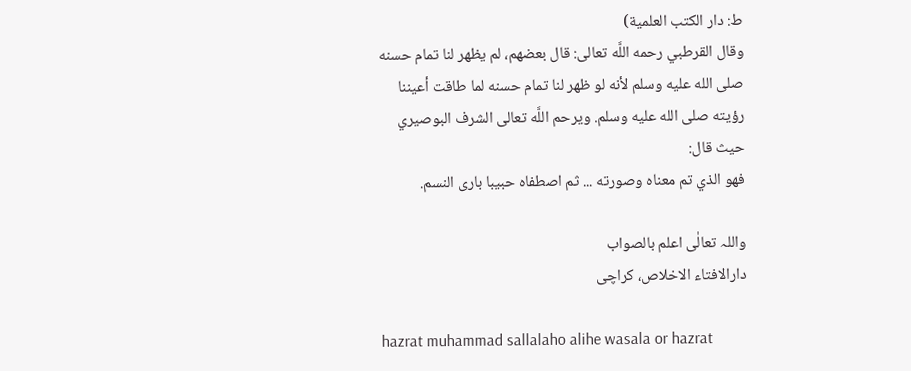ط: دار الكتب العلمية)
وقال القرطبي رحمه اللَّه تعالى: قال بعضهم، لم يظهر لنا تمام حسنه صلى الله عليه وسلم لأنه لو ظهر لنا تمام حسنه لما طاقت أعيننا رؤيته صلى الله عليه وسلم. ويرحم اللَّه تعالى الشرف البوصيري حيث قال:
فهو الذي تم معناه وصورته ... ثم اصطفاه حبيبا بارى النسم.

واللہ تعالٰی اعلم بالصواب
دارالافتاء الاخلاص، کراچی

hazrat muhammad sallalaho alihe wasala or hazrat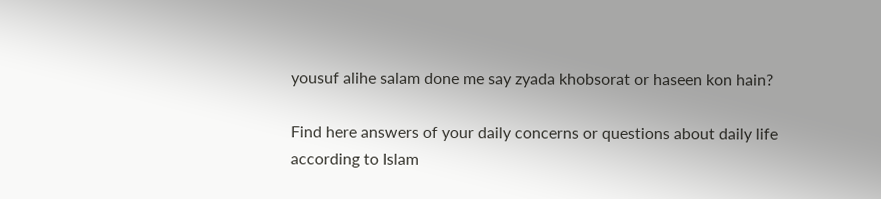yousuf alihe salam done me say zyada khobsorat or haseen kon hain?

Find here answers of your daily concerns or questions about daily life according to Islam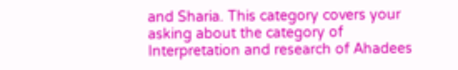and Sharia. This category covers your asking about the category of Interpretation and research of Ahadees